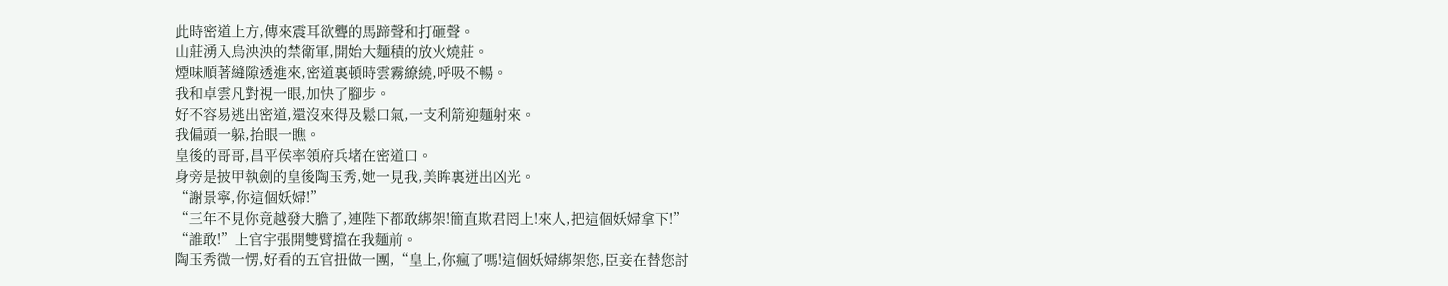此時密道上方,傳來震耳欲聾的馬蹄聲和打砸聲。
山莊湧入烏泱泱的禁衛軍,開始大麵積的放火燒莊。
煙味順著縫隙透進來,密道裏頓時雲霧繚繞,呼吸不暢。
我和卓雲凡對視一眼,加快了腳步。
好不容易逃出密道,還沒來得及鬆口氣,一支利箭迎麵射來。
我偏頭一躲,抬眼一瞧。
皇後的哥哥,昌平侯率領府兵堵在密道口。
身旁是披甲執劍的皇後陶玉秀,她一見我,美眸裏迸出凶光。
“謝景寧,你這個妖婦!”
“三年不見你竟越發大膽了,連陛下都敢綁架!簡直欺君罔上!來人,把這個妖婦拿下!”
“誰敢!”上官宇張開雙臂擋在我麵前。
陶玉秀微一愣,好看的五官扭做一團,“皇上,你瘋了嗎!這個妖婦綁架您,臣妾在替您討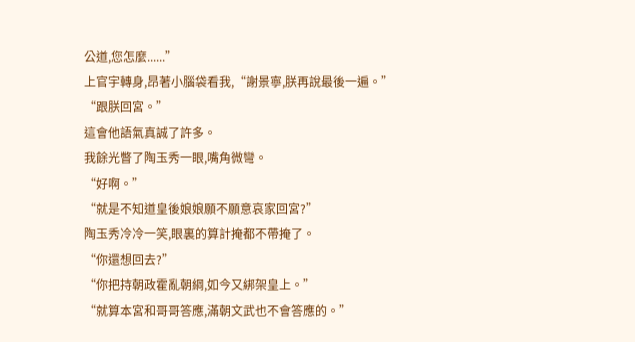公道,您怎麼......”
上官宇轉身,昂著小腦袋看我,“謝景寧,朕再說最後一遍。”
“跟朕回宮。”
這會他語氣真誠了許多。
我餘光瞥了陶玉秀一眼,嘴角微彎。
“好啊。”
“就是不知道皇後娘娘願不願意哀家回宮?”
陶玉秀冷冷一笑,眼裏的算計掩都不帶掩了。
“你還想回去?”
“你把持朝政霍亂朝綱,如今又綁架皇上。”
“就算本宮和哥哥答應,滿朝文武也不會答應的。”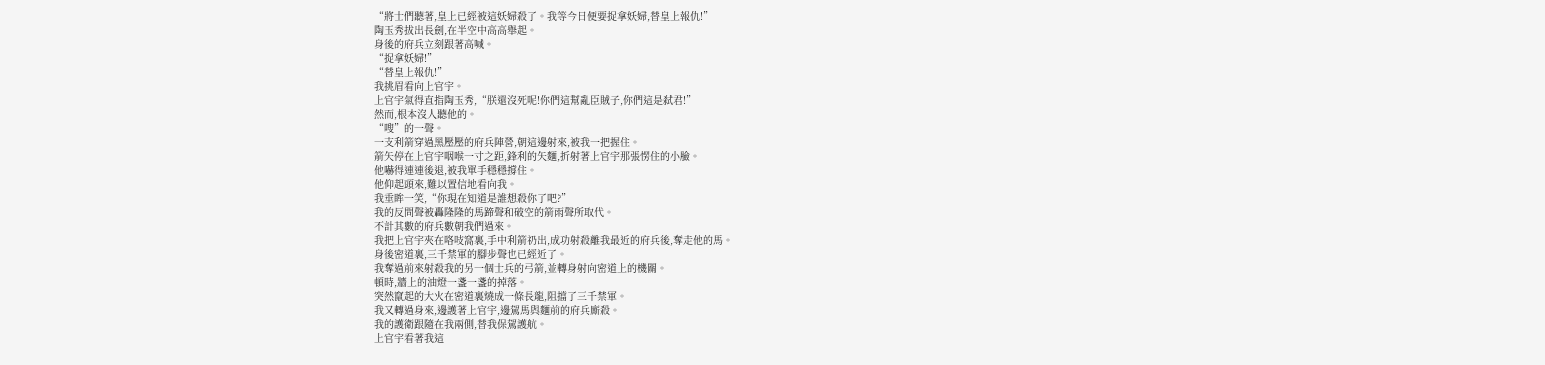“將士們聽著,皇上已經被這妖婦殺了。我等今日便要捉拿妖婦,替皇上報仇!”
陶玉秀拔出長劍,在半空中高高舉起。
身後的府兵立刻跟著高喊。
“捉拿妖婦!”
“替皇上報仇!”
我挑眉看向上官宇。
上官宇氣得直指陶玉秀,“朕還沒死呢!你們這幫亂臣賊子,你們這是弑君!”
然而,根本沒人聽他的。
“嗖”的一聲。
一支利箭穿過黑壓壓的府兵陣營,朝這邊射來,被我一把握住。
箭矢停在上官宇咽喉一寸之距,鋒利的矢麵,折射著上官宇那張愣住的小臉。
他嚇得連連後退,被我單手穩穩撐住。
他仰起頭來,難以置信地看向我。
我垂眸一笑,“你現在知道是誰想殺你了吧?”
我的反問聲被轟隆隆的馬蹄聲和破空的箭雨聲所取代。
不計其數的府兵數朝我們過來。
我把上官宇夾在咯吱窩裏,手中利箭礽出,成功射殺離我最近的府兵後,奪走他的馬。
身後密道裏,三千禁軍的腳步聲也已經近了。
我奪過前來射殺我的另一個士兵的弓箭,並轉身射向密道上的機關。
頓時,牆上的油燈一盞一盞的掉落。
突然竄起的大火在密道裏燒成一條長龍,阻擋了三千禁軍。
我又轉過身來,邊護著上官宇,邊駕馬與麵前的府兵廝殺。
我的護衛跟隨在我兩側,替我保駕護航。
上官宇看著我這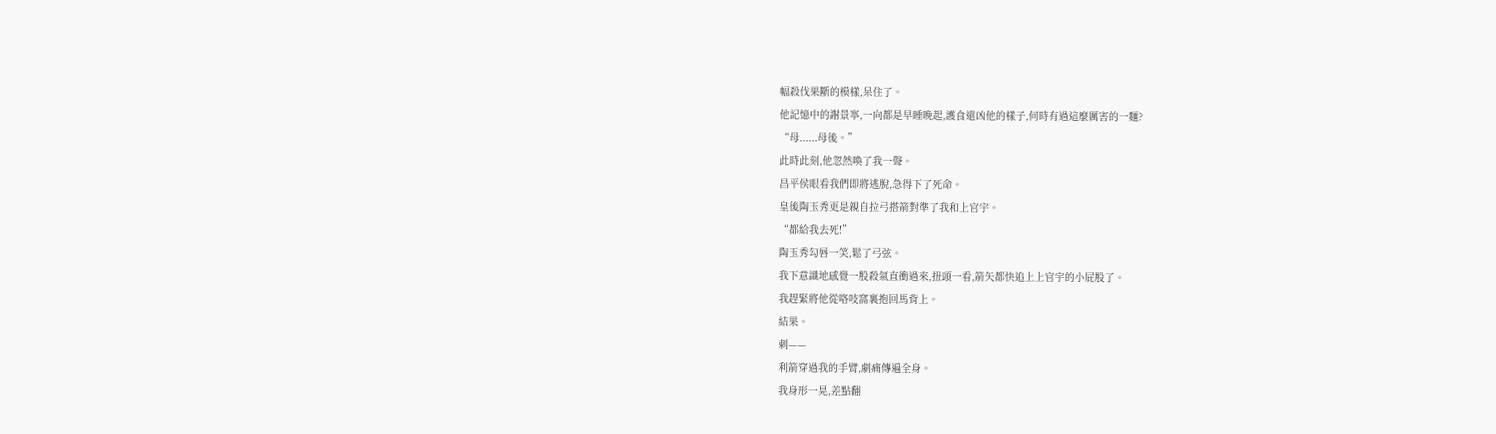幅殺伐果斷的模樣,呆住了。
他記憶中的謝景寧,一向都是早睡晚起,護食還凶他的樣子,何時有過這麼厲害的一麵?
“母......母後。”
此時此刻,他忽然喚了我一聲。
昌平侯眼看我們即將逃脫,急得下了死命。
皇後陶玉秀更是親自拉弓搭箭對準了我和上官宇。
“都給我去死!”
陶玉秀勾唇一笑,鬆了弓弦。
我下意識地感覺一股殺氣直衝過來,扭頭一看,箭矢都快追上上官宇的小屁股了。
我趕緊將他從咯吱窩裏抱回馬背上。
結果。
刺——
利箭穿過我的手臂,劇痛傳遍全身。
我身形一晃,差點翻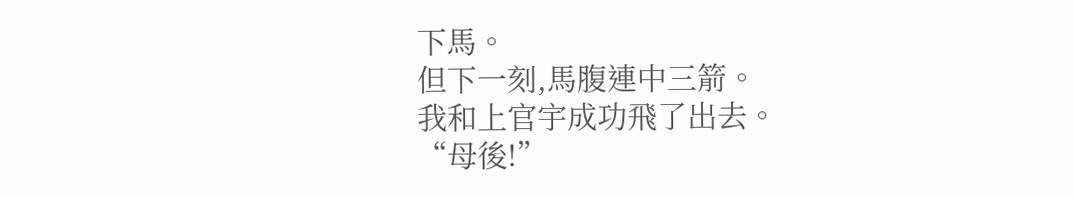下馬。
但下一刻,馬腹連中三箭。
我和上官宇成功飛了出去。
“母後!”